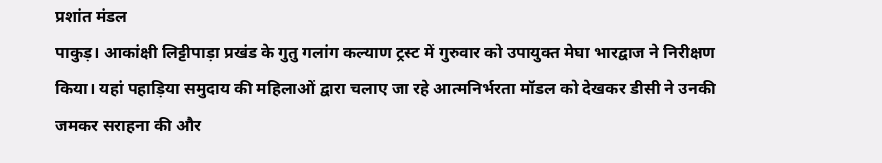प्रशांत मंडल
पाकुड़। आकांक्षी लिट्टीपाड़ा प्रखंड के गुतु गलांग कल्याण ट्रस्ट में गुरुवार को उपायुक्त मेघा भारद्वाज ने निरीक्षण किया। यहां पहाड़िया समुदाय की महिलाओं द्वारा चलाए जा रहे आत्मनिर्भरता मॉडल को देखकर डीसी ने उनकी जमकर सराहना की और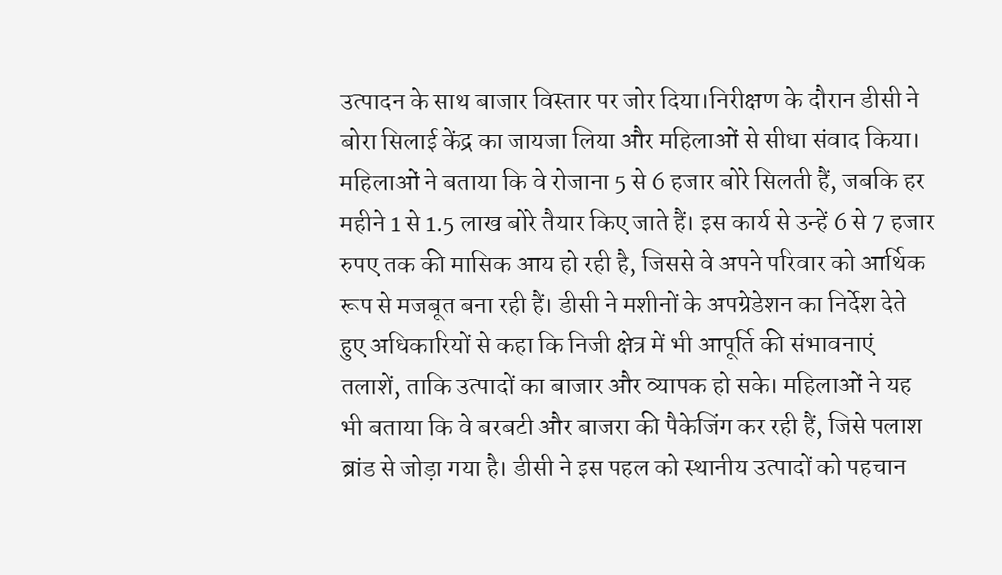उत्पादन के साथ बाजार विस्तार पर जोर दिया।निरीक्षण के दौरान डीसी ने बोरा सिलाई केंद्र का जायजा लिया और महिलाओं से सीधा संवाद किया। महिलाओं ने बताया कि वे रोजाना 5 से 6 हजार बोरे सिलती हैं, जबकि हर महीने 1 से 1.5 लाख बोरे तैयार किए जाते हैं। इस कार्य से उन्हें 6 से 7 हजार रुपए तक की मासिक आय हो रही है, जिससे वे अपने परिवार को आर्थिक रूप से मजबूत बना रही हैं। डीसी ने मशीनों के अपग्रेडेशन का निर्देश देते हुए अधिकारियों से कहा कि निजी क्षेत्र में भी आपूर्ति की संभावनाएं तलाशें, ताकि उत्पादों का बाजार और व्यापक हो सके। महिलाओं ने यह भी बताया कि वे बरबटी और बाजरा की पैकेजिंग कर रही हैं, जिसे पलाश ब्रांड से जोड़ा गया है। डीसी ने इस पहल को स्थानीय उत्पादों को पहचान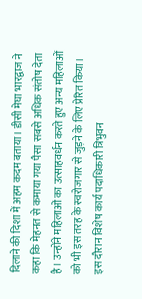दिलाने की दिशा में अहम कदम बताया। डीसी मेघा भारद्वाज ने कहा कि मेहनत से कमाया गया पैसा सबसे अधिक संतोष देता है। उन्होंने महिलाओं का उत्साहवर्धन करते हुए अन्य महिलाओं को भी इस तरह के स्वरोजगार से जुड़ने के लिए प्रेरित किया।
इस दौरान विशेष कार्य पदाधिकारी त्रिभुवन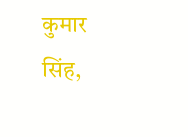कुमार सिंह,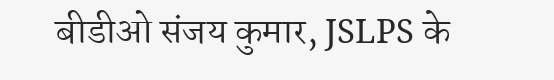बीडीओ संजय कुमार, JSLPS के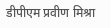डीपीएम प्रवीण मिश्रा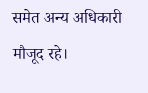समेत अन्य अधिकारी मौजूद रहे।